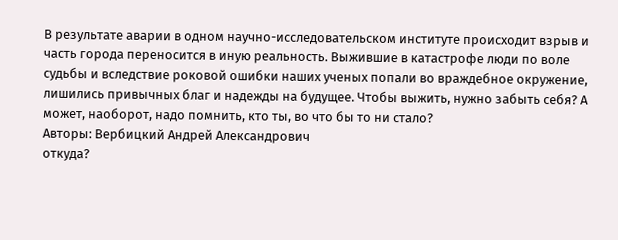В результате аварии в одном научно-исследовательском институте происходит взрыв и часть города переносится в иную реальность. Выжившие в катастрофе люди по воле судьбы и вследствие роковой ошибки наших ученых попали во враждебное окружение, лишились привычных благ и надежды на будущее. Чтобы выжить, нужно забыть себя? А может, наоборот, надо помнить, кто ты, во что бы то ни стало?
Авторы: Вербицкий Андрей Александрович
откуда?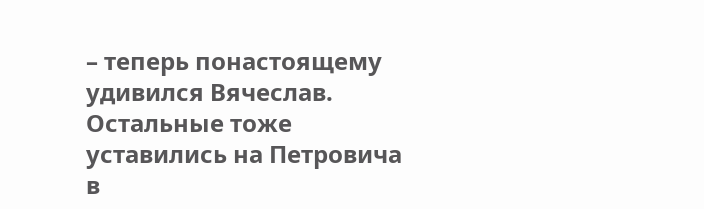– теперь понастоящему удивился Вячеслав. Остальные тоже уставились на Петровича в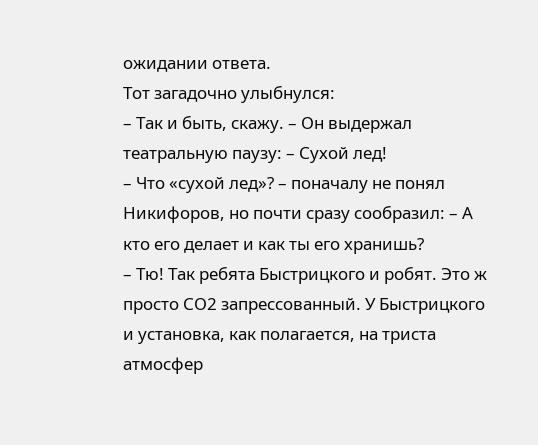ожидании ответа.
Тот загадочно улыбнулся:
– Так и быть, скажу. – Он выдержал театральную паузу: – Сухой лед!
– Что «сухой лед»? – поначалу не понял Никифоров, но почти сразу сообразил: – А кто его делает и как ты его хранишь?
– Тю! Так ребята Быстрицкого и робят. Это ж просто СО2 запрессованный. У Быстрицкого и установка, как полагается, на триста атмосфер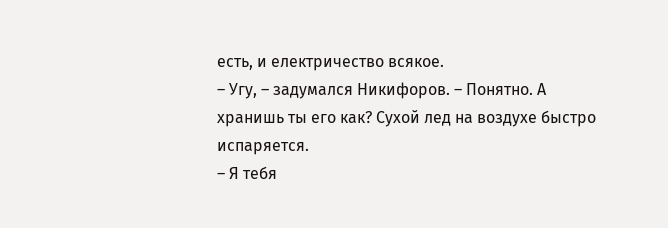есть, и електричество всякое.
– Угу, – задумался Никифоров. – Понятно. А хранишь ты его как? Сухой лед на воздухе быстро испаряется.
– Я тебя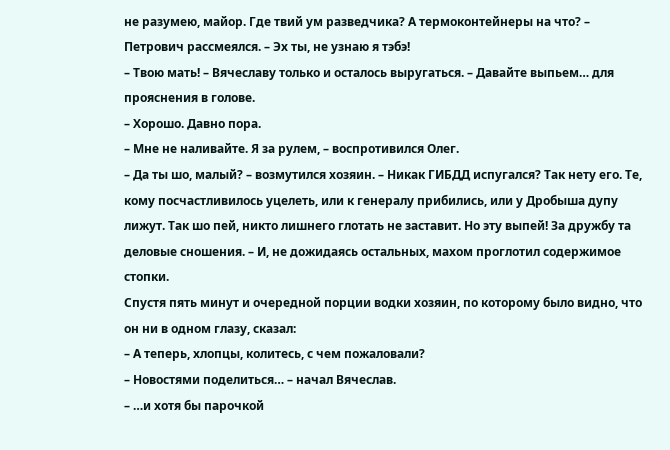не разумею, майор. Где твий ум разведчика? А термоконтейнеры на что? – Петрович рассмеялся. – Эх ты, не узнаю я тэбэ!
– Твою мать! – Вячеславу только и осталось выругаться. – Давайте выпьем… для прояснения в голове.
– Хорошо. Давно пора.
– Мне не наливайте. Я за рулем, – воспротивился Олег.
– Да ты шо, малый? – возмутился хозяин. – Никак ГИБДД испугался? Так нету его. Те, кому посчастливилось уцелеть, или к генералу прибились, или у Дробыша дупу
лижут. Так шо пей, никто лишнего глотать не заставит. Но эту выпей! За дружбу та деловые сношения. – И, не дожидаясь остальных, махом проглотил содержимое стопки.
Спустя пять минут и очередной порции водки хозяин, по которому было видно, что он ни в одном глазу, сказал:
– А теперь, хлопцы, колитесь, с чем пожаловали?
– Новостями поделиться… – начал Вячеслав.
– …и хотя бы парочкой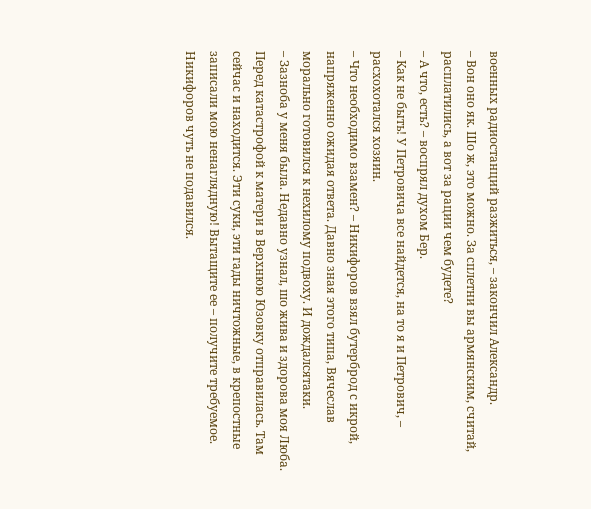военных радиостанций разжиться, – закончил Александр.
– Вон оно як. Шо ж, это можно. За сплетни вы армянским, считай, расплатились, а вот за рации чем будете?
– А что, есть? – воспрял духом Бер.
– Как не быть! У Петровича все найдется, на то я и Петрович, – расхохотался хозяин.
– Что необходимо взамен? – Никифоров взял бутерброд с икрой, напряженно ожидая ответа. Давно зная этого типа, Вячеслав морально готовился к нехилому подвоху. И дождалсятаки.
– Зазноба у меня была. Недавно узнал, шо жива и здорова моя Люба. Перед катастрофой к матери в Верхнюю Юзовку отправилась. Там сейчас и находится. Эти суки, эти гады ничтожные, в крепостные записали мою ненаглядную! Вытащите ее – получите требуемое.
Никифоров чуть не подавился.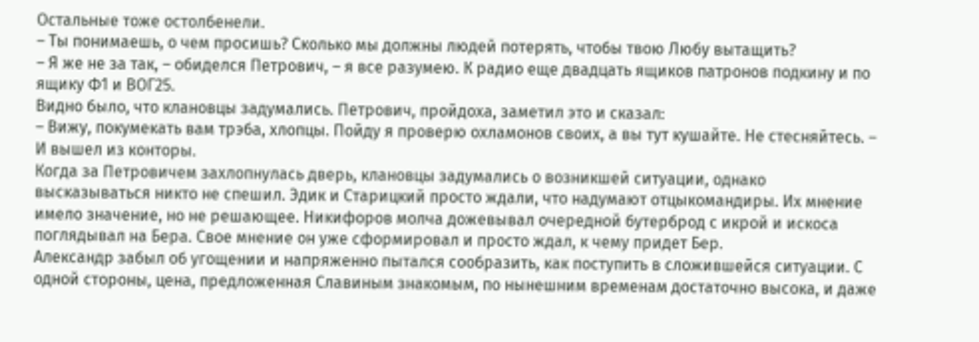Остальные тоже остолбенели.
– Ты понимаешь, о чем просишь? Сколько мы должны людей потерять, чтобы твою Любу вытащить?
– Я же не за так, – обиделся Петрович, – я все разумею. К радио еще двадцать ящиков патронов подкину и по ящику Ф1 и ВОГ25.
Видно было, что клановцы задумались. Петрович, пройдоха, заметил это и сказал:
– Вижу, покумекать вам трэба, хлопцы. Пойду я проверю охламонов своих, а вы тут кушайте. Не стесняйтесь. – И вышел из конторы.
Когда за Петровичем захлопнулась дверь, клановцы задумались о возникшей ситуации, однако высказываться никто не спешил. Эдик и Старицкий просто ждали, что надумают отцыкомандиры. Их мнение имело значение, но не решающее. Никифоров молча дожевывал очередной бутерброд с икрой и искоса поглядывал на Бера. Свое мнение он уже сформировал и просто ждал, к чему придет Бер.
Александр забыл об угощении и напряженно пытался сообразить, как поступить в сложившейся ситуации. С одной стороны, цена, предложенная Славиным знакомым, по нынешним временам достаточно высока, и даже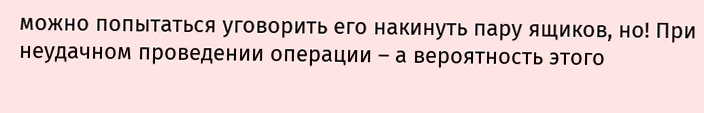можно попытаться уговорить его накинуть пару ящиков, но! При неудачном проведении операции – а вероятность этого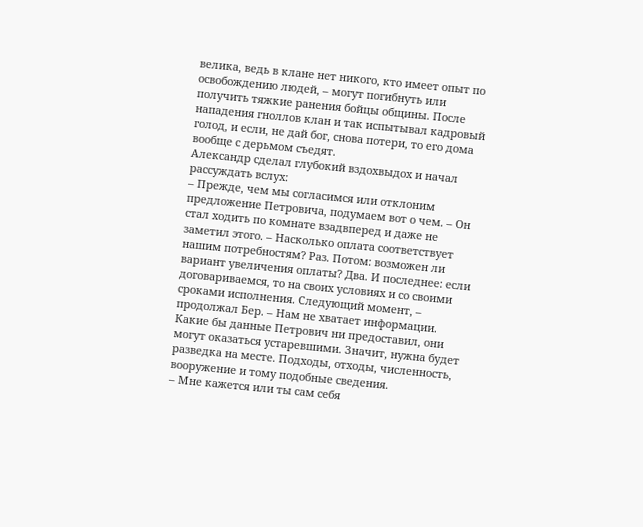велика, ведь в клане нет никого, кто имеет опыт по освобождению людей, – могут погибнуть или получить тяжкие ранения бойцы общины. После нападения гноллов клан и так испытывал кадровый голод, и если, не дай бог, снова потери, то его дома вообще с дерьмом съедят.
Александр сделал глубокий вздохвыдох и начал рассуждать вслух:
– Прежде, чем мы согласимся или отклоним предложение Петровича, подумаем вот о чем. – Он стал ходить по комнате взадвперед и даже не заметил этого. – Насколько оплата соответствует нашим потребностям? Раз. Потом: возможен ли вариант увеличения оплаты? Два. И последнее: если договариваемся, то на своих условиях и со своими сроками исполнения. Следующий момент, – продолжал Бер. – Нам не хватает информации. Какие бы данные Петрович ни предоставил, они могут оказаться устаревшими. Значит, нужна будет разведка на месте. Подходы, отходы, численность, вооружение и тому подобные сведения.
– Мне кажется или ты сам себя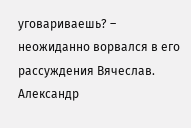уговариваешь? – неожиданно ворвался в его рассуждения Вячеслав.
Александр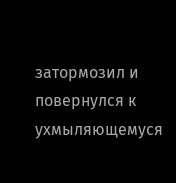затормозил и повернулся к ухмыляющемуся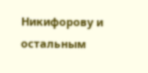Никифорову и остальным